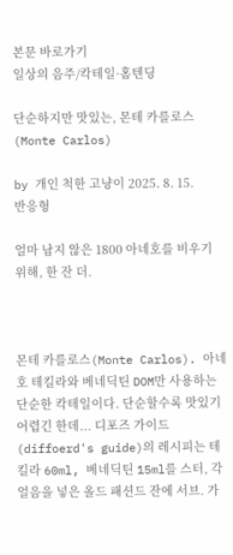본문 바로가기
일상의 음주/칵테일·홈텐딩

단순하지만 맛있는, 몬테 카를로스(Monte Carlos)

by 개인 척한 고냥이 2025. 8. 15.
반응형

얼마 남지 않은 1800 아네호를 비우기 위해, 한 잔 더.



몬테 카를로스(Monte Carlos). 아네호 테킬라와 베네딕틴 DOM만 사용하는 단순한 칵테일이다. 단순할수록 맛있기 어렵긴 한데... 디포즈 가이드(diffoerd's guide)의 레시피는 테킬라 60ml, 베네딕틴 15ml를 스터, 각얼음을 넣은 올드 패션드 잔에 서브. 가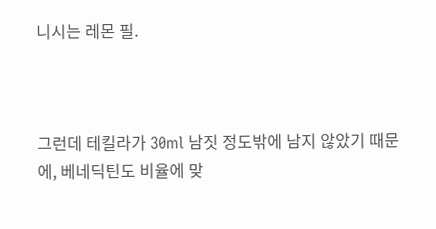니시는 레몬 필.



그런데 테킬라가 30ml 남짓 정도밖에 남지 않았기 때문에, 베네딕틴도 비율에 맞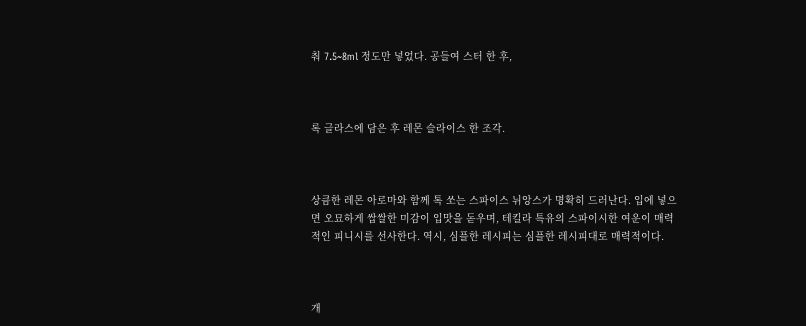춰 7.5~8ml 정도만 넣었다. 공들여 스터 한 후,



록 글라스에 담은 후 레몬 슬라이스 한 조각.



상큼한 레몬 아로마와 함께 톡 쏘는 스파이스 뉘앙스가 명확히 드러난다. 입에 넣으면 오묘하게 쌉쌀한 미감이 입맛을 돋우며, 테킬라 특유의 스파이시한 여운이 매력적인 피니시를 선사한다. 역시, 심플한 레시피는 심플한 레시피대로 매력적이다.



개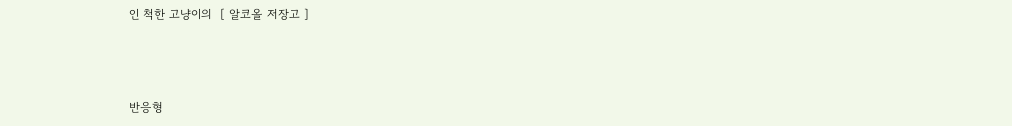인 척한 고냥이의  [ 알코올 저장고 ]



반응형